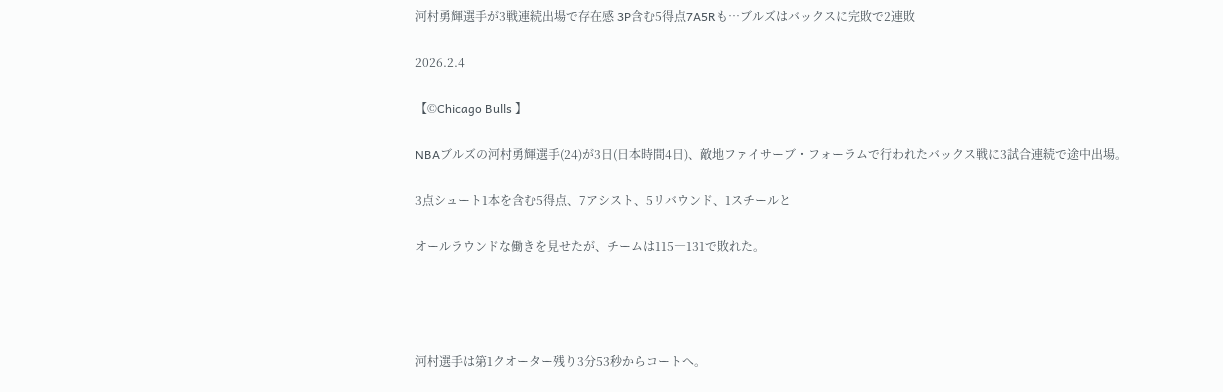河村勇輝選手が3戦連続出場で存在感 3P含む5得点7A5Rも…ブルズはバックスに完敗で2連敗

2026.2.4

【©Chicago Bulls 】

NBAブルズの河村勇輝選手(24)が3日(日本時間4日)、敵地ファイサーブ・フォーラムで行われたバックス戦に3試合連続で途中出場。

3点シュート1本を含む5得点、7アシスト、5リバウンド、1スチールと

オールラウンドな働きを見せたが、チームは115―131で敗れた。




河村選手は第1クオーター残り3分53秒からコートへ。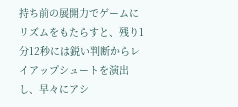持ち前の展開力でゲームにリズムをもたらすと、残り1分12秒には鋭い判断からレイアップシュートを演出し、早々にアシ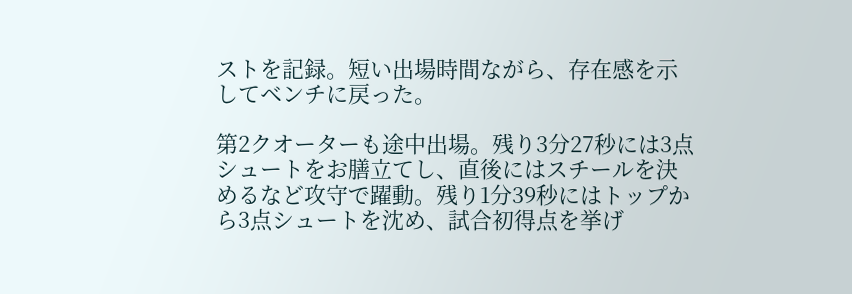ストを記録。短い出場時間ながら、存在感を示してベンチに戻った。

第2クオーターも途中出場。残り3分27秒には3点シュートをお膳立てし、直後にはスチールを決めるなど攻守で躍動。残り1分39秒にはトップから3点シュートを沈め、試合初得点を挙げ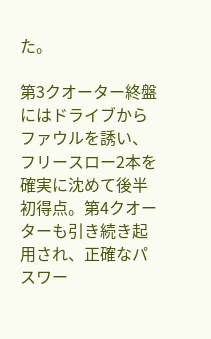た。

第3クオーター終盤にはドライブからファウルを誘い、フリースロー2本を確実に沈めて後半初得点。第4クオーターも引き続き起用され、正確なパスワー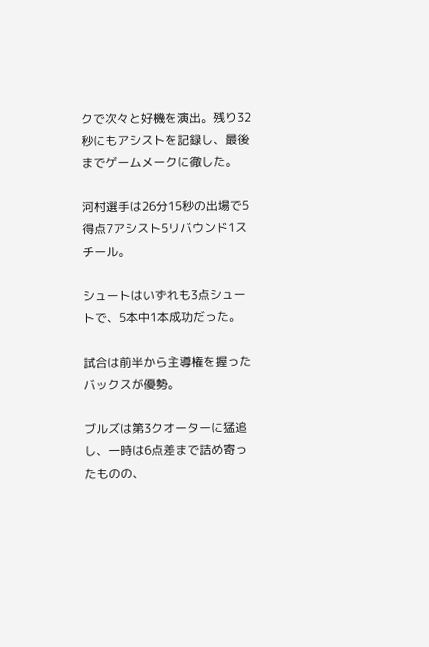クで次々と好機を演出。残り32秒にもアシストを記録し、最後までゲームメークに徹した。

河村選手は26分15秒の出場で5得点7アシスト5リバウンド1スチール。

シュートはいずれも3点シュートで、5本中1本成功だった。

試合は前半から主導権を握ったバックスが優勢。

ブルズは第3クオーターに猛追し、一時は6点差まで詰め寄ったものの、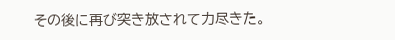その後に再び突き放されて力尽きた。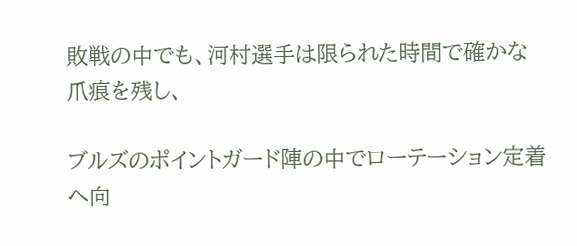敗戦の中でも、河村選手は限られた時間で確かな爪痕を残し、

ブルズのポイントガード陣の中でローテーション定着へ向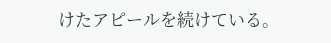けたアピールを続けている。